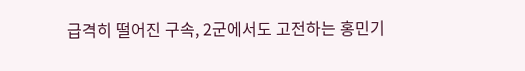급격히 떨어진 구속, 2군에서도 고전하는 홍민기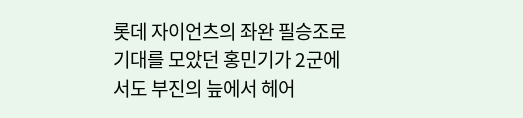롯데 자이언츠의 좌완 필승조로 기대를 모았던 홍민기가 2군에서도 부진의 늪에서 헤어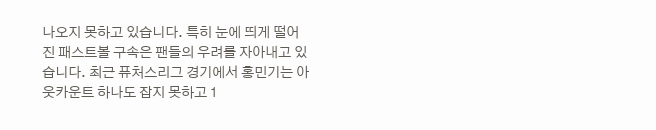나오지 못하고 있습니다. 특히 눈에 띄게 떨어진 패스트볼 구속은 팬들의 우려를 자아내고 있습니다. 최근 퓨처스리그 경기에서 홍민기는 아웃카운트 하나도 잡지 못하고 1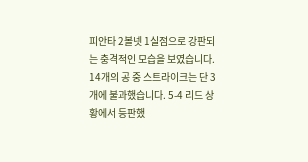피안타 2볼넷 1실점으로 강판되는 충격적인 모습을 보였습니다. 14개의 공 중 스트라이크는 단 3개에 불과했습니다. 5-4 리드 상황에서 등판했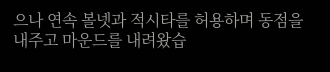으나 연속 볼넷과 적시타를 허용하며 동점을 내주고 마운드를 내려왔습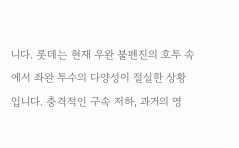니다. 롯데는 현재 우완 불펜진의 호투 속에서 좌완 투수의 다양성이 절실한 상황입니다. 충격적인 구속 저하, 과거의 영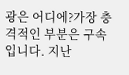광은 어디에?가장 충격적인 부분은 구속입니다. 지난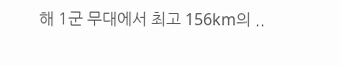해 1군 무대에서 최고 156km의 ..